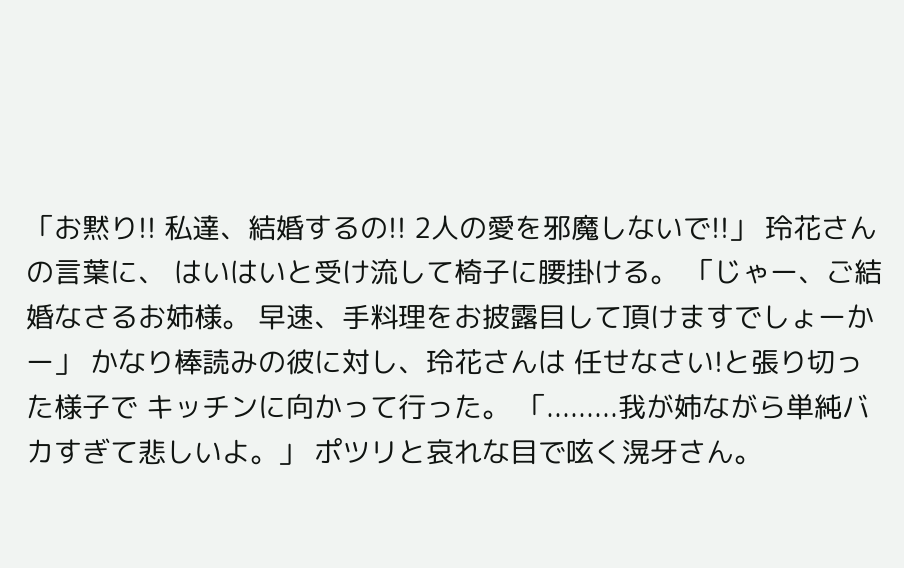「お黙り!! 私達、結婚するの!! 2人の愛を邪魔しないで!!」 玲花さんの言葉に、 はいはいと受け流して椅子に腰掛ける。 「じゃー、ご結婚なさるお姉様。 早速、手料理をお披露目して頂けますでしょーかー」 かなり棒読みの彼に対し、玲花さんは 任せなさい!と張り切った様子で キッチンに向かって行った。 「.........我が姉ながら単純バカすぎて悲しいよ。」 ポツリと哀れな目で呟く滉牙さん。